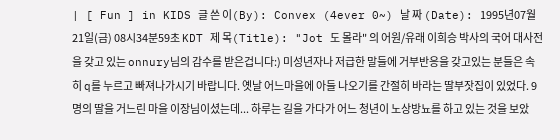| [ Fun ] in KIDS 글 쓴 이(By): Convex (4ever 0~) 날 짜 (Date): 1995년07월21일(금) 08시34분59초 KDT 제 목(Title): "Jot 도 몰라" 의 어원/유래 이희승 박사의 국어 대사전을 갖고 있는 onnury님의 감수를 받은겁니다:) 미성년자나 저급한 말들에 거부반응을 갖고있는 분들은 속히 q를 누르고 빠져나가시기 바랍니다. 옛날 어느마을에 아들 나오기를 간절히 바라는 딸부잣집이 있었다. 9명의 딸을 거느린 마을 이장님이셨는데... 하루는 길을 가다가 어느 청년이 노상방뇨를 하고 있는 것을 보았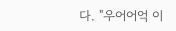다. "우어어억 이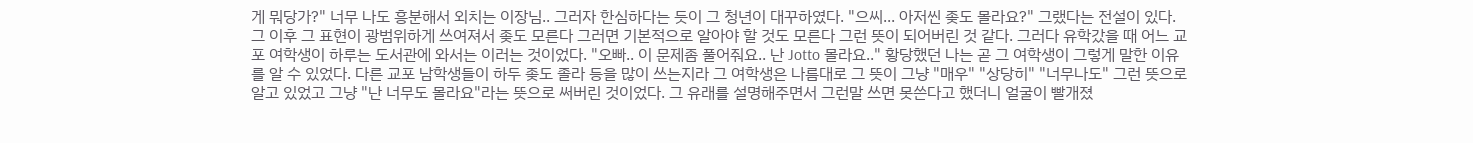게 뭐당가?" 너무 나도 흥분해서 외치는 이장님.. 그러자 한심하다는 듯이 그 청년이 대꾸하였다. "으씨... 아저씬 좆도 몰라요?" 그랬다는 전설이 있다. 그 이후 그 표현이 광범위하게 쓰여져서 좆도 모른다 그러면 기본적으로 알아야 할 것도 모른다 그런 뜻이 되어버린 것 같다. 그러다 유학갔을 때 어느 교포 여학생이 하루는 도서관에 와서는 이러는 것이었다. "오빠.. 이 문제좀 풀어줘요.. 난 Jotto 몰라요.." 황당했던 나는 곧 그 여학생이 그렇게 말한 이유를 알 수 있었다. 다른 교포 남학생들이 하두 좆도 졸라 등을 많이 쓰는지라 그 여학생은 나름대로 그 뜻이 그냥 "매우" "상당히" "너무나도" 그런 뜻으로 알고 있었고 그냥 "난 너무도 몰라요"라는 뜻으로 써버린 것이었다. 그 유래를 설명해주면서 그런말 쓰면 못쓴다고 했더니 얼굴이 빨개졌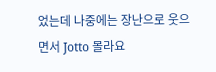었는데 나중에는 장난으로 웃으면서 Jotto 몰라요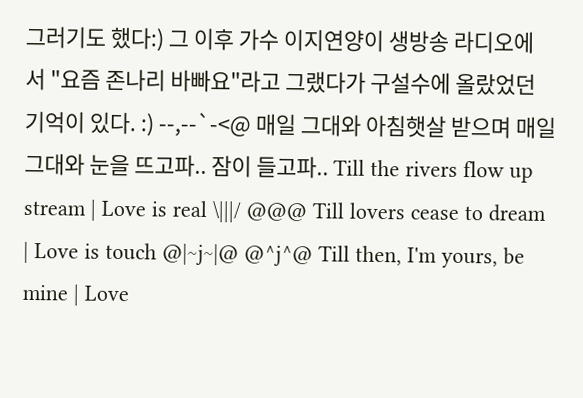그러기도 했다:) 그 이후 가수 이지연양이 생방송 라디오에서 "요즘 존나리 바빠요"라고 그랬다가 구설수에 올랐었던 기억이 있다. :) --,--`-<@ 매일 그대와 아침햇살 받으며 매일 그대와 눈을 뜨고파.. 잠이 들고파.. Till the rivers flow up stream | Love is real \|||/ @@@ Till lovers cease to dream | Love is touch @|~j~|@ @^j^@ Till then, I'm yours, be mine | Love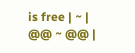is free | ~ | @@ ~ @@ |